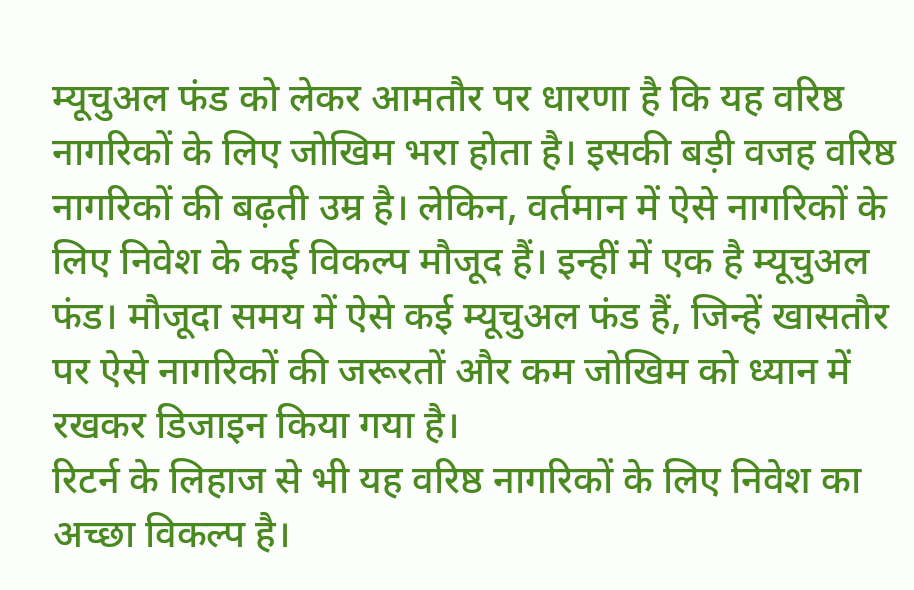म्यूचुअल फंड को लेकर आमतौर पर धारणा है कि यह वरिष्ठ नागरिकों के लिए जोखिम भरा होता है। इसकी बड़ी वजह वरिष्ठ नागरिकों की बढ़ती उम्र है। लेकिन, वर्तमान में ऐसे नागरिकों के लिए निवेश के कई विकल्प मौजूद हैं। इन्हीं में एक है म्यूचुअल फंड। मौजूदा समय में ऐसे कई म्यूचुअल फंड हैं, जिन्हें खासतौर पर ऐसे नागरिकों की जरूरतों और कम जोखिम को ध्यान में रखकर डिजाइन किया गया है।
रिटर्न के लिहाज से भी यह वरिष्ठ नागरिकों के लिए निवेश का अच्छा विकल्प है।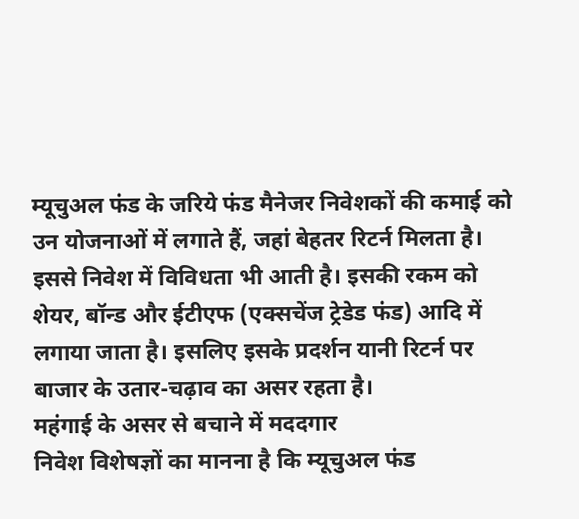म्यूचुअल फंड के जरिये फंड मैनेजर निवेशकों की कमाई को उन योजनाओं में लगाते हैं, जहां बेहतर रिटर्न मिलता है। इससे निवेश में विविधता भी आती है। इसकी रकम को शेयर, बॉन्ड और ईटीएफ (एक्सचेंज ट्रेडेड फंड) आदि में लगाया जाता है। इसलिए इसके प्रदर्शन यानी रिटर्न पर बाजार के उतार-चढ़ाव का असर रहता है।
महंगाई के असर से बचाने में मददगार
निवेश विशेषज्ञों का मानना है कि म्यूचुअल फंड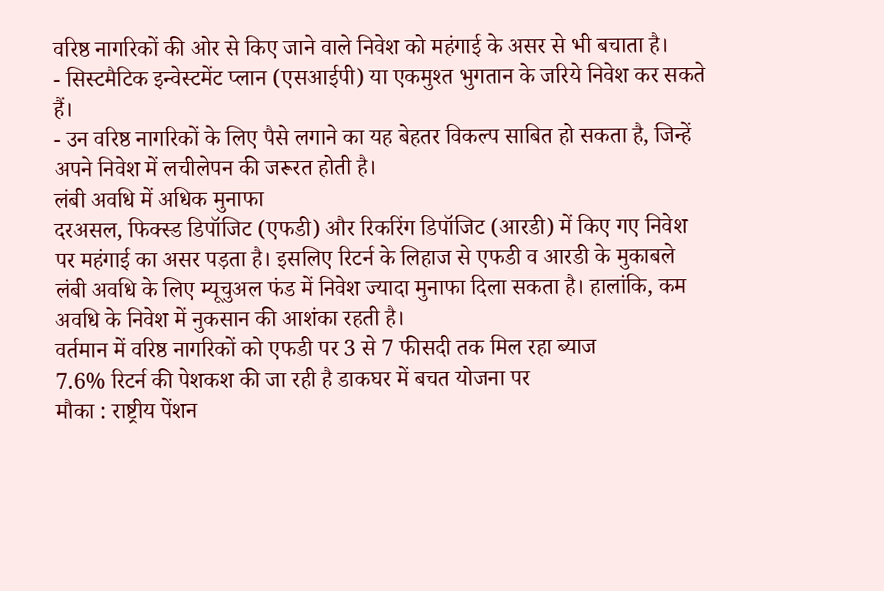वरिष्ठ नागरिकों की ओर से किए जाने वाले निवेश को महंगाई के असर से भी बचाता है।
- सिस्टमैटिक इन्वेस्टमेंट प्लान (एसआईपी) या एकमुश्त भुगतान के जरिये निवेश कर सकते हैं।
- उन वरिष्ठ नागरिकों के लिए पैसे लगाने का यह बेहतर विकल्प साबित हो सकता है, जिन्हें अपने निवेश में लचीलेपन की जरूरत होती है।
लंबी अवधि में अधिक मुनाफा
दरअसल, फिक्स्ड डिपॉजिट (एफडी) और रिकरिंग डिपॉजिट (आरडी) में किए गए निवेश पर महंगाई का असर पड़ता है। इसलिए रिटर्न के लिहाज से एफडी व आरडी के मुकाबले लंबी अवधि के लिए म्यूचुअल फंड में निवेश ज्यादा मुनाफा दिला सकता है। हालांकि, कम अवधि के निवेश में नुकसान की आशंका रहती है।
वर्तमान में वरिष्ठ नागरिकों को एफडी पर 3 से 7 फीसदी तक मिल रहा ब्याज
7.6% रिटर्न की पेशकश की जा रही है डाकघर में बचत योजना पर
मौका : राष्ट्रीय पेंशन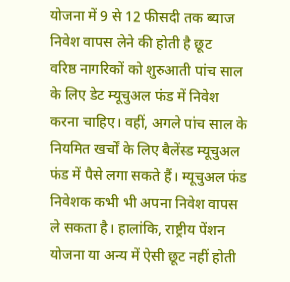योजना में 9 से 12 फीसदी तक ब्याज
निवेश वापस लेने की होती है छूट
वरिष्ठ नागरिकों को शुरुआती पांच साल के लिए डेट म्यूचुअल फंड में निवेश करना चाहिए। वहीं, अगले पांच साल के नियमित खर्चों के लिए बैलेंस्ड म्यूचुअल फंड में पैसे लगा सकते हैं। म्यूचुअल फंड निवेशक कभी भी अपना निवेश वापस ले सकता है। हालांकि, राष्ट्रीय पेंशन योजना या अन्य में ऐसी छूट नहीं होती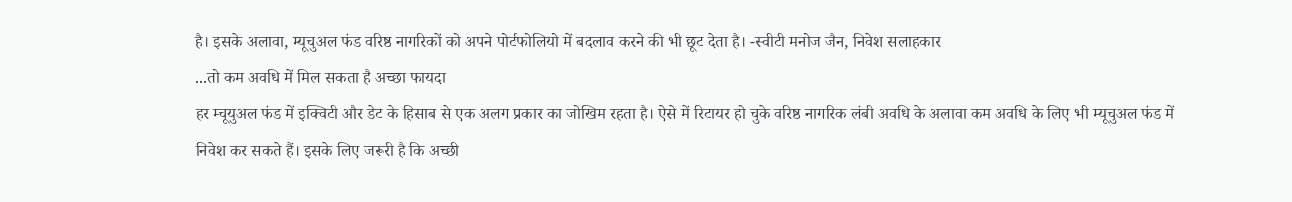है। इसके अलावा, म्यूचुअल फंड वरिष्ठ नागरिकों को अपने पोर्टफोलियो में बदलाव करने की भी छूट देता है। -स्वीटी मनोज जैन, निवेश सलाहकार
...तो कम अवधि में मिल सकता है अच्छा फायदा
हर म्चूयुअल फंड में इक्विटी और डेट के हिसाब से एक अलग प्रकार का जोखिम रहता है। ऐसे में रिटायर हो चुके वरिष्ठ नागरिक लंबी अवधि के अलावा कम अवधि के लिए भी म्यूचुअल फंड में निवेश कर सकते हैं। इसके लिए जरूरी है कि अच्छी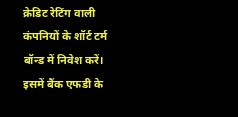क्रेडिट रेटिंग वाली कंपनियों के शॉर्ट टर्म बॉन्ड में निवेश करें। इसमें बैंक एफडी के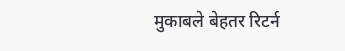मुकाबले बेहतर रिटर्न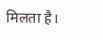मिलता है।